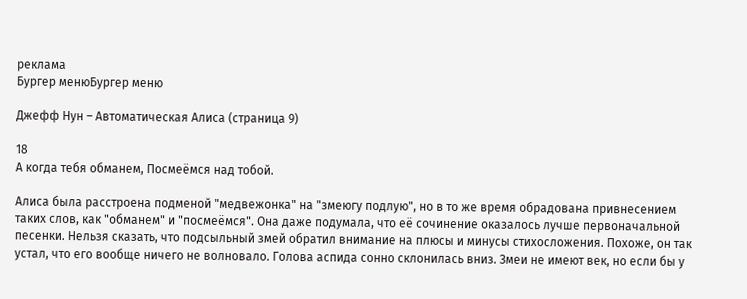реклама
Бургер менюБургер меню

Джефф Нун – Автоматическая Алиса (страница 9)

18
А когда тебя обманем, Посмеёмся над тобой.

Алиса была расстроена подменой "медвежонка" на "змеюгу подлую", но в то же время обрадована привнесением таких слов, как "обманем" и "посмеёмся". Она даже подумала, что её сочинение оказалось лучше первоначальной песенки. Нельзя сказать, что подсыльный змей обратил внимание на плюсы и минусы стихосложения. Похоже, он так устал, что его вообще ничего не волновало. Голова аспида сонно склонилась вниз. Змеи не имеют век, но если бы у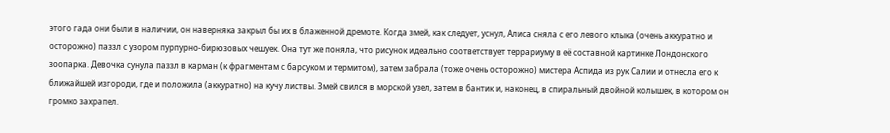этого гада они были в наличии, он наверняка закрыл бы их в блаженной дремоте. Когда змей, как следует, уснул, Алиса сняла с его левого клыка (очень аккуратно и осторожно) паззл с узором пурпурно-бирюзовых чешуек. Она тут же поняла, что рисунок идеально соответствует террариуму в её составной картинке Лондонского зоопарка. Девочка сунула паззл в карман (к фрагментам с барсуком и термитом), затем забрала (тоже очень осторожно) мистера Аспида из рук Салии и отнесла его к ближайшей изгороди, где и положила (аккуратно) на кучу листвы. Змей свился в морской узел, затем в бантик и, наконец, в спиральный двойной колышек, в котором он громко захрапел.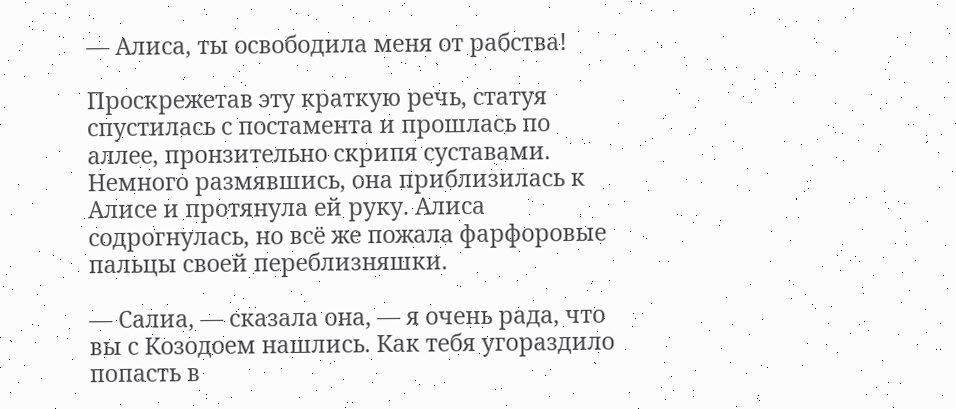— Алиса, ты освободила меня от рабства!

Проскрежетав эту краткую речь, статуя спустилась с постамента и прошлась по аллее, пронзительно скрипя суставами. Немного размявшись, она приблизилась к Алисе и протянула ей руку. Алиса содрогнулась, но всё же пожала фарфоровые пальцы своей переблизняшки.

— Салиа, — сказала она, — я очень рада, что вы с Козодоем нашлись. Как тебя угораздило попасть в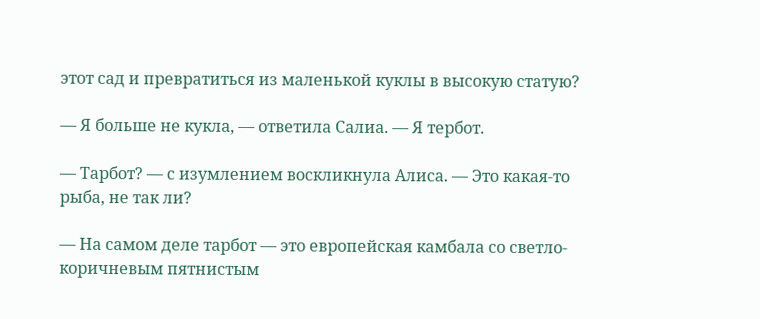этот сад и превратиться из маленькой куклы в высокую статую?

— Я больше не кукла, — ответила Салиа. — Я тербот.

— Тарбот? — с изумлением воскликнула Алиса. — Это какая-то рыба, не так ли?

— На самом деле тарбот — это европейская камбала со светло-коричневым пятнистым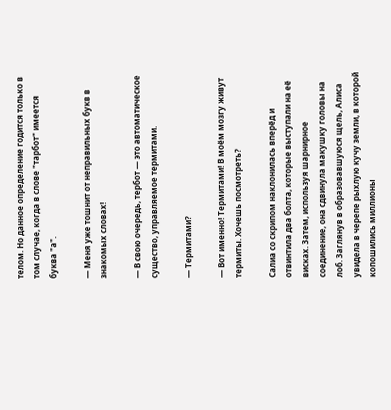телом. Но данное определение годится только в том случае, когда в слове "тарбот" имеется буква "а".

— Меня уже тошнит от неправильных букв в знакомых словах!

— В свою очередь, тербот — это автоматическое существо, управляемое термитами.

— Термитами?

— Вот именно! Термитами! В моём мозгу живут термиты. Хочешь посмотреть?

Салиа со скрипом наклонилась вперёд и отвинтила два болта, которые выступали на её висках. Затем, используя шарнирное соединение, она сдвинула макушку головы на лоб. Заглянув в образовавшуюся щель, Алиса увидела в черепе рыхлую кучу земли, в которой копошились миллионы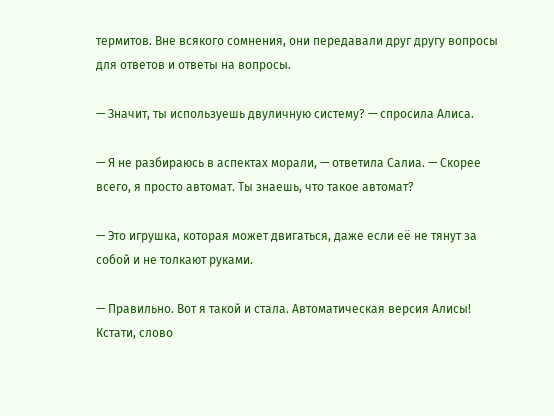термитов. Вне всякого сомнения, они передавали друг другу вопросы для ответов и ответы на вопросы.

— Значит, ты используешь двуличную систему? — спросила Алиса.

— Я не разбираюсь в аспектах морали, — ответила Салиа. — Скорее всего, я просто автомат. Ты знаешь, что такое автомат?

— Это игрушка, которая может двигаться, даже если её не тянут за собой и не толкают руками.

— Правильно. Вот я такой и стала. Автоматическая версия Алисы! Кстати, слово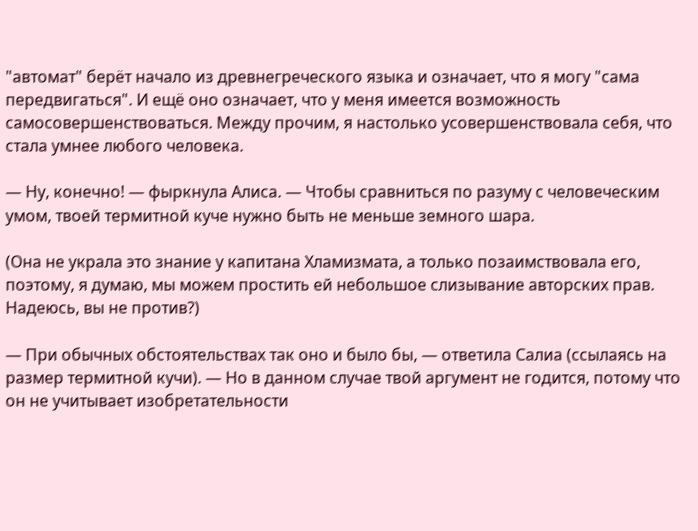"автомат" берёт начало из древнегреческого языка и означает, что я могу "сама передвигаться". И ещё оно означает, что у меня имеется возможность самосовершенствоваться. Между прочим, я настолько усовершенствовала себя, что стала умнее любого человека.

— Ну, конечно! — фыркнула Алиса. — Чтобы сравниться по разуму с человеческим умом, твоей термитной куче нужно быть не меньше земного шара.

(Она не украла это знание у капитана Хламизмата, а только позаимствовала его, поэтому, я думаю, мы можем простить ей небольшое слизывание авторских прав. Надеюсь, вы не против?)

— При обычных обстоятельствах так оно и было бы, — ответила Салиа (ссылаясь на размер термитной кучи). — Но в данном случае твой аргумент не годится, потому что он не учитывает изобретательности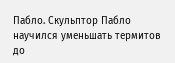Пабло. Скульптор Пабло научился уменьшать термитов до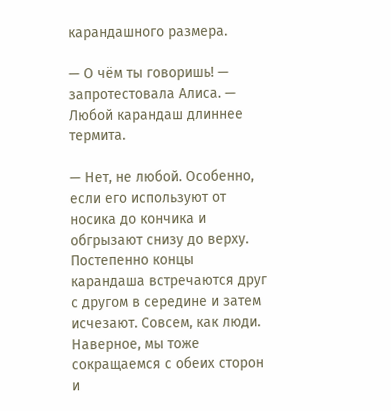карандашного размера.

— О чём ты говоришь! — запротестовала Алиса. — Любой карандаш длиннее термита.

— Нет, не любой. Особенно, если его используют от носика до кончика и обгрызают снизу до верху. Постепенно концы карандаша встречаются друг с другом в середине и затем исчезают. Совсем, как люди. Наверное, мы тоже сокращаемся с обеих сторон и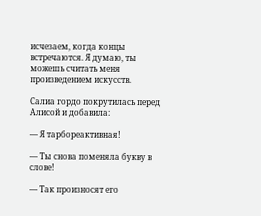исчезаем, когда концы встречаются. Я думаю, ты можешь считать меня произведением искусств.

Салиа гордо покрутилась перед Алисой и добавила:

— Я тарбореактивная!

— Ты снова поменяла букву в слове!

— Так произносят его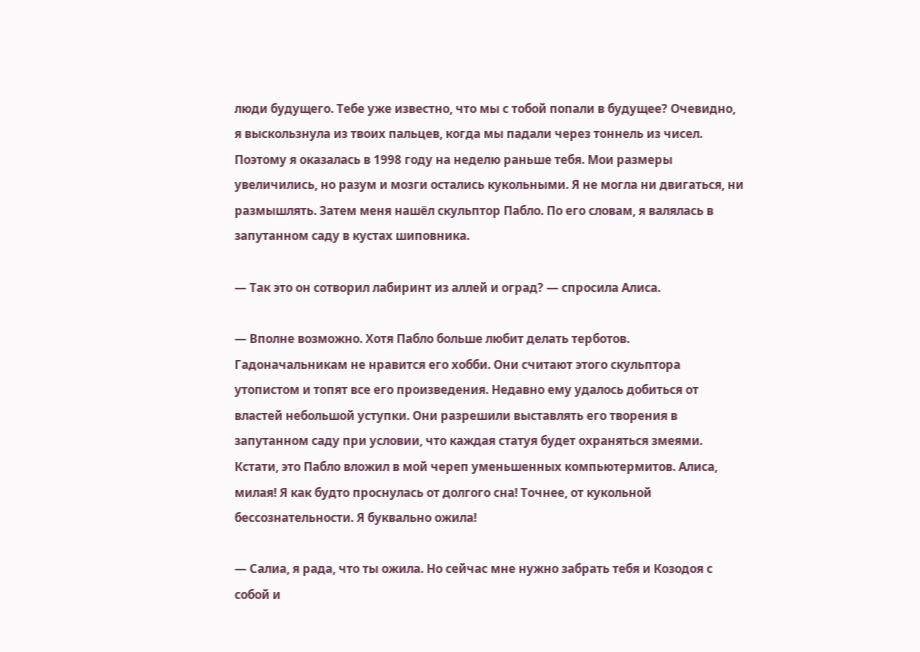люди будущего. Тебе уже известно, что мы с тобой попали в будущее? Очевидно, я выскользнула из твоих пальцев, когда мы падали через тоннель из чисел. Поэтому я оказалась в 1998 году на неделю раньше тебя. Мои размеры увеличились, но разум и мозги остались кукольными. Я не могла ни двигаться, ни размышлять. Затем меня нашёл скульптор Пабло. По его словам, я валялась в запутанном саду в кустах шиповника.

— Так это он сотворил лабиринт из аллей и оград? — спросила Алиса.

— Вполне возможно. Хотя Пабло больше любит делать терботов. Гадоначальникам не нравится его хобби. Они считают этого скульптора утопистом и топят все его произведения. Недавно ему удалось добиться от властей небольшой уступки. Они разрешили выставлять его творения в запутанном саду при условии, что каждая статуя будет охраняться змеями. Кстати, это Пабло вложил в мой череп уменьшенных компьютермитов. Алиса, милая! Я как будто проснулась от долгого сна! Точнее, от кукольной бессознательности. Я буквально ожила!

— Салиа, я рада, что ты ожила. Но сейчас мне нужно забрать тебя и Козодоя с собой и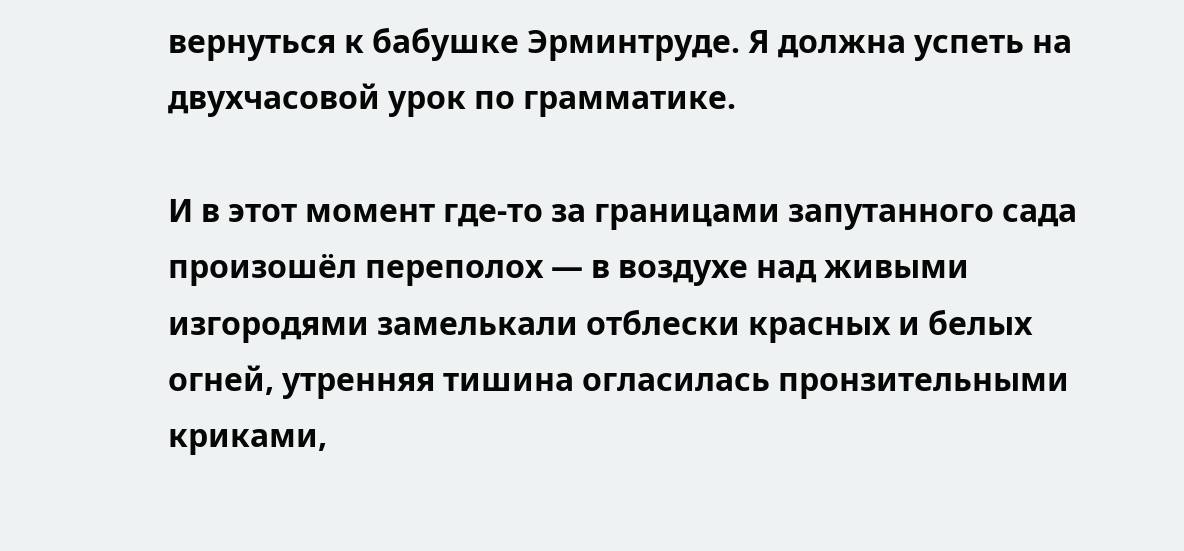вернуться к бабушке Эрминтруде. Я должна успеть на двухчасовой урок по грамматике.

И в этот момент где-то за границами запутанного сада произошёл переполох — в воздухе над живыми изгородями замелькали отблески красных и белых огней, утренняя тишина огласилась пронзительными криками,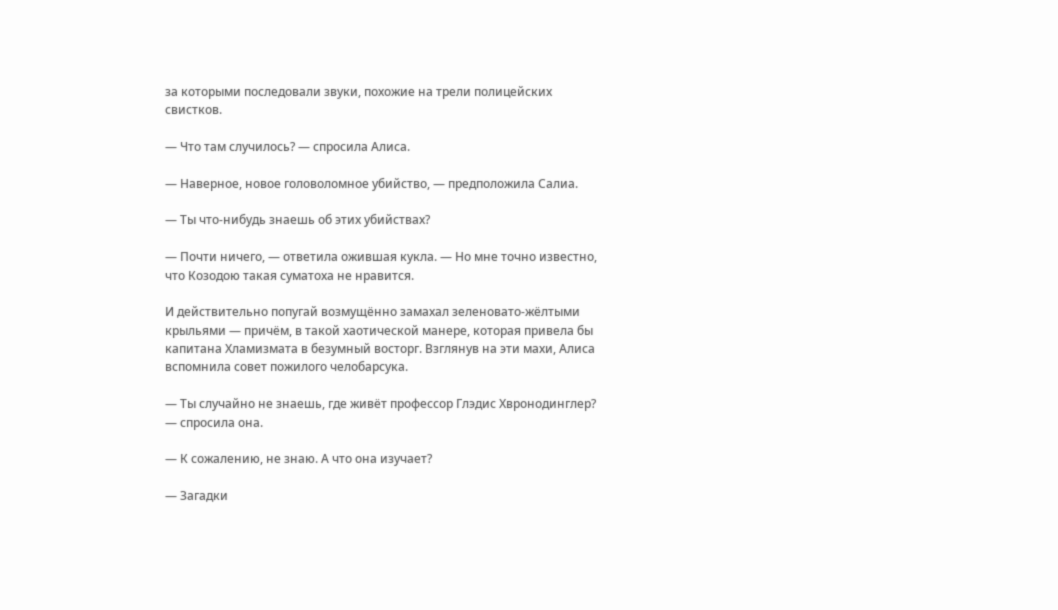за которыми последовали звуки, похожие на трели полицейских свистков.

— Что там случилось? — спросила Алиса.

— Наверное, новое головоломное убийство, — предположила Салиа.

— Ты что-нибудь знаешь об этих убийствах?

— Почти ничего, — ответила ожившая кукла. — Но мне точно известно, что Козодою такая суматоха не нравится.

И действительно попугай возмущённо замахал зеленовато-жёлтыми крыльями — причём, в такой хаотической манере, которая привела бы капитана Хламизмата в безумный восторг. Взглянув на эти махи, Алиса вспомнила совет пожилого челобарсука.

— Ты случайно не знаешь, где живёт профессор Глэдис Хвронодинглер? — спросила она.

— К сожалению, не знаю. А что она изучает?

— Загадки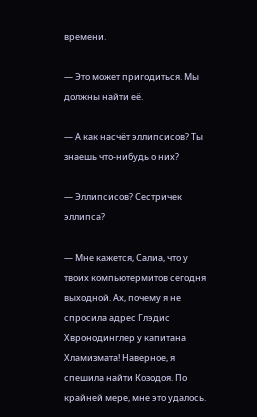времени.

— Это может пригодиться. Мы должны найти её.

— А как насчёт эллипсисов? Ты знаешь что-нибудь о них?

— Эллипсисов? Сестричек эллипса?

— Мне кажется, Салиа, что у твоих компьютермитов сегодня выходной. Ах, почему я не спросила адрес Глэдис Хвронодинглер у капитана Хламизмата! Наверное, я спешила найти Козодоя. По крайней мере, мне это удалось.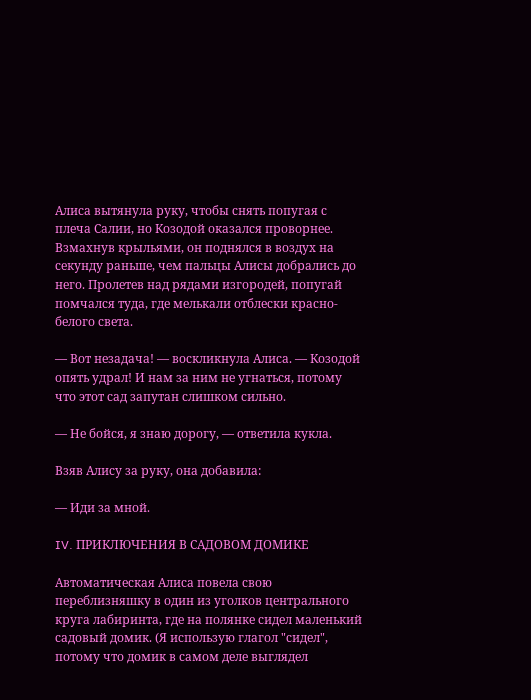Алиса вытянула руку, чтобы снять попугая с плеча Салии, но Козодой оказался проворнее. Взмахнув крыльями, он поднялся в воздух на секунду раньше, чем пальцы Алисы добрались до него. Пролетев над рядами изгородей, попугай помчался туда, где мелькали отблески красно-белого света.

— Вот незадача! — воскликнула Алиса. — Козодой опять удрал! И нам за ним не угнаться, потому что этот сад запутан слишком сильно.

— Не бойся, я знаю дорогу, — ответила кукла.

Взяв Алису за руку, она добавила:

— Иди за мной.

IV. ПРИКЛЮЧЕНИЯ В САДОВОМ ДОМИКЕ

Автоматическая Алиса повела свою переблизняшку в один из уголков центрального круга лабиринта, где на полянке сидел маленький садовый домик. (Я использую глагол "сидел", потому что домик в самом деле выглядел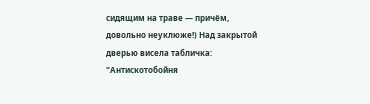сидящим на траве — причём, довольно неуклюже!) Над закрытой дверью висела табличка: "Антискотобойня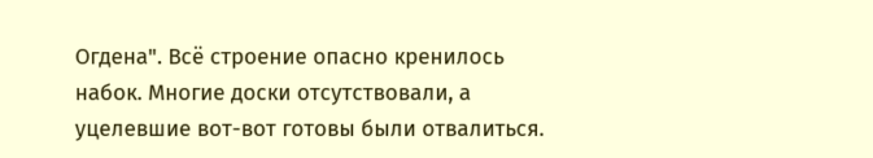Огдена". Всё строение опасно кренилось набок. Многие доски отсутствовали, а уцелевшие вот-вот готовы были отвалиться.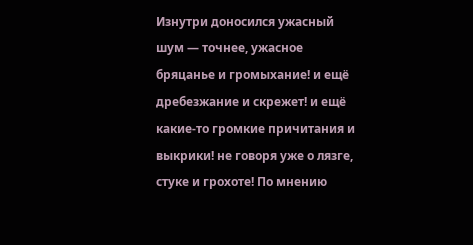Изнутри доносился ужасный шум — точнее, ужасное бряцанье и громыхание! и ещё дребезжание и скрежет! и ещё какие-то громкие причитания и выкрики! не говоря уже о лязге, стуке и грохоте! По мнению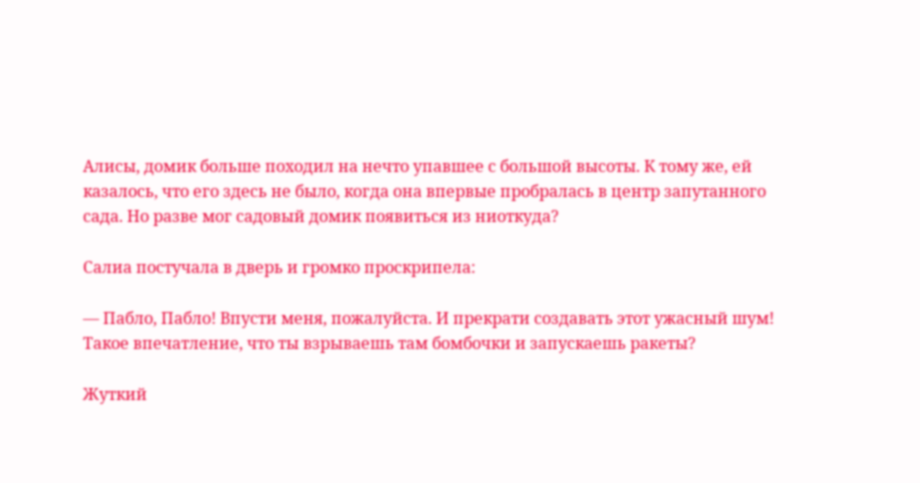Алисы, домик больше походил на нечто упавшее с большой высоты. К тому же, ей казалось, что его здесь не было, когда она впервые пробралась в центр запутанного сада. Но разве мог садовый домик появиться из ниоткуда?

Салиа постучала в дверь и громко проскрипела:

— Пабло, Пабло! Впусти меня, пожалуйста. И прекрати создавать этот ужасный шум! Такое впечатление, что ты взрываешь там бомбочки и запускаешь ракеты?

Жуткий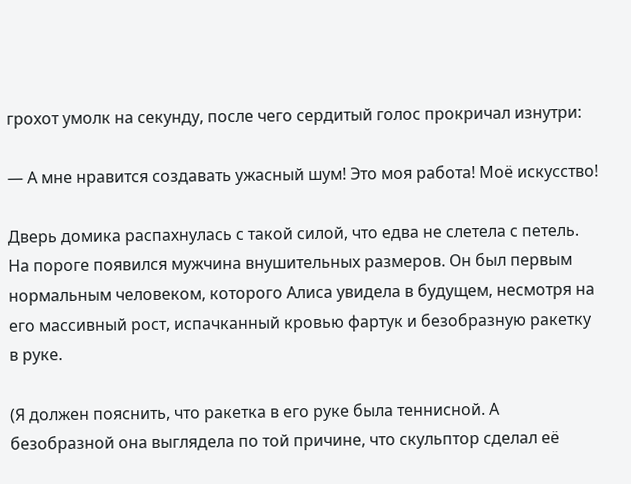грохот умолк на секунду, после чего сердитый голос прокричал изнутри:

— А мне нравится создавать ужасный шум! Это моя работа! Моё искусство!

Дверь домика распахнулась с такой силой, что едва не слетела с петель. На пороге появился мужчина внушительных размеров. Он был первым нормальным человеком, которого Алиса увидела в будущем, несмотря на его массивный рост, испачканный кровью фартук и безобразную ракетку в руке.

(Я должен пояснить, что ракетка в его руке была теннисной. А безобразной она выглядела по той причине, что скульптор сделал её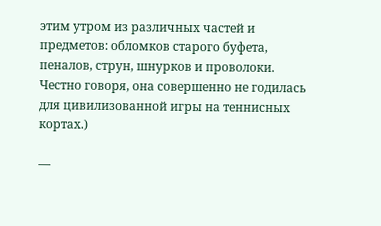этим утром из различных частей и предметов: обломков старого буфета, пеналов, струн, шнурков и проволоки. Честно говоря, она совершенно не годилась для цивилизованной игры на теннисных кортах.)

—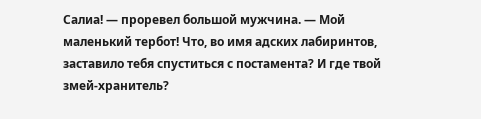Салиа! — проревел большой мужчина. — Мой маленький тербот! Что, во имя адских лабиринтов, заставило тебя спуститься с постамента? И где твой змей-хранитель?